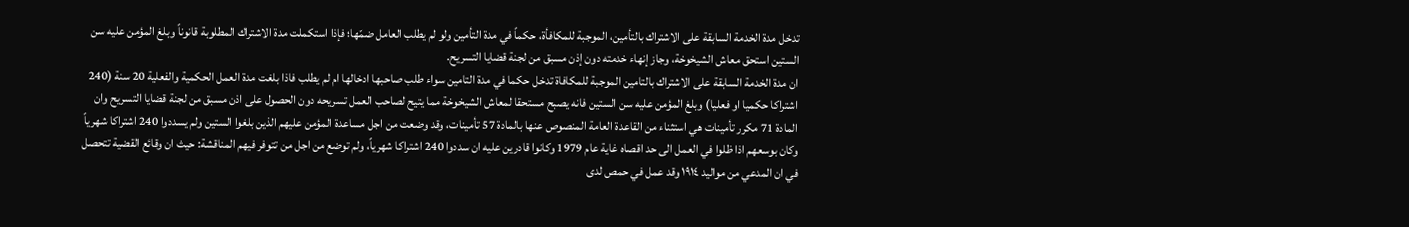تدخل مدة الخدمة السابقة على الاشتراك بالتأمين، الموجبة للمكافأة، حكماً في مدة التأمين ولو لم يطلب العامل ضمّها؛ فإذا استكملت مدة الاشتراك المطلوبة قانوناً وبلغ المؤمن عليه سن الستين استحق معاش الشيخوخة، وجاز إنهاء خدمته دون إذن مسبق من لجنة قضايا التسريح.
ان مدة الخدمة السابقة على الاشتراك بالتامين الموجبة للمكافاة تدخل حكما في مدة التامين سواء طلب صاحبها ادخالها ام لم يطلب فاذا بلغت مدة العمل الحكمية والفعلية 20 سنة (240 اشتراكا حكميا او فعليا) وبلغ المؤمن عليه سن الستين فانه يصبح مستحقا لمعاش الشيخوخة مما يتيح لصاحب العمل تسريحه دون الحصول على اذن مسبق من لجنة قضايا التسريح وان المادة 71 مكرر تأمينات هي استثناء من القاعدة العامة المنصوص عنها بالمادة 57 تأمينات، وقد وضعت من اجل مساعدة المؤمن عليهم الذين بلغوا الستين ولم يسددوا 240 اشتراكا شهرياً وكان بوسعهم اذا ظلوا في العمل الى حد اقصاه غاية عام 1979 وكانوا قادرين عليه ان سددوا 240 اشتراكا شهرياً، ولم توضع من اجل من تتوفر فيهم المناقشة: حيث ان وقائع القضية تتحصل في ان المدعي من مواليد ١٩١٤ وقد عمل في حمص لدى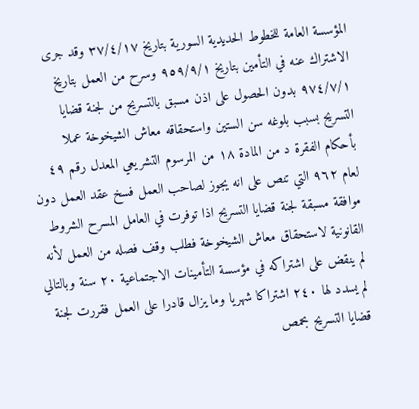المؤسسة العامة للخطوط الحديدية السورية بتاريخ ٣٧/٤/١٧ وقد جرى الاشتراك عنه في التأمين بتاريخ ٩٥٩/٩/١ وسرح من العمل بتاريخ ٩٧٤/٧/١ بدون الحصول على اذن مسبق بالتسريح من لجنة قضايا التسريح بسبب بلوغه سن الستين واستحقاقه معاش الشيخوخة عملا بأحكام الفقرة د من المادة ١٨ من المرسوم التشريعي المعدل رقم ٤٩ لعام ٩٦٢ التي تنص على انه يجوز لصاحب العمل فسخ عقد العمل دون موافقة مسبقة لجنة قضايا التسريح اذا توفرت في العامل المسرح الشروط القانونية لاستحقاق معاش الشيخوخة فطلب وقف فصله من العمل لأنه لم ينقض على اشتراكه في مؤسسة التأمينات الاجتماعية ٢٠ سنة وبالتالي لم يسدد لها ٢٤٠ اشتراكا شهريا وما يزال قادرا على العمل فقررت لجنة قضايا التسريح بحمص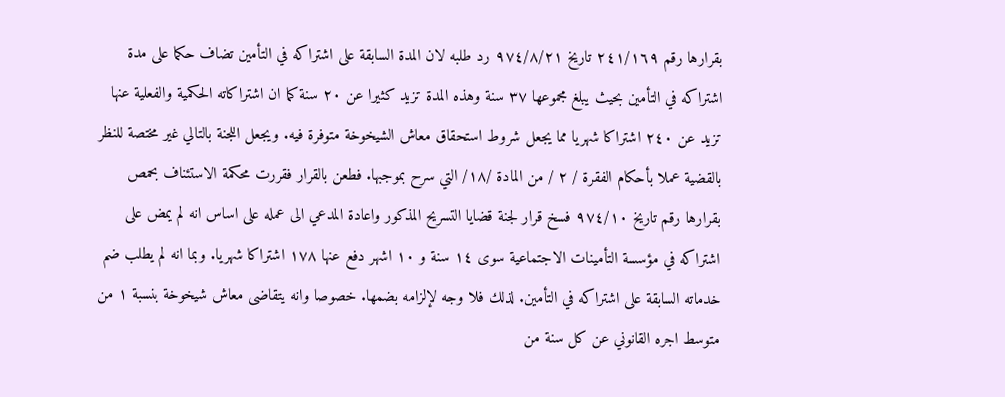بقرارها رقم ٢٤١/١٦٩ تاريخ ٩٧٤/٨/٢١ رد طلبه لان المدة السابقة على اشتراكه في التأمين تضاف حكما على مدة اشتراكه في التأمين بحيث يبلغ مجموعها ٣٧ سنة وهذه المدة تزيد كثيرا عن ۲۰ سنة كما ان اشتراكاته الحكمية والفعلية عنها تزيد عن ٢٤٠ اشتراكا شهريا مما يجعل شروط استحقاق معاش الشيخوخة متوفرة فيه. ويجعل اللجنة بالتالي غير مختصة للنظر بالقضية عملا بأحكام الفقرة / ٢ / من المادة /۱۸/ التي سرح بموجبها. فطعن بالقرار فقررت محكمة الاستئناف بحمص بقرارها رقم تاريخ ٩٧٤/۱۰ فسخ قرار لجنة قضايا التسريح المذكور واعادة المدعي الى عمله على اساس انه لم يمض على اشتراكه في مؤسسة التأمينات الاجتماعية سوى ١٤ سنة و ۱۰ اشهر دفع عنها ۱۷۸ اشتراكا شهريا. وبما انه لم يطلب ضم خدماته السابقة على اشتراكه في التأمين. لذلك فلا وجه لإلزامه بضمها. خصوصا وانه يتقاضى معاش شيخوخة بنسبة ١ من متوسط اجره القانوني عن كل سنة من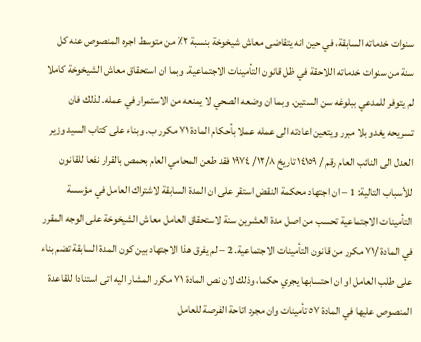سنوات خدماته السابقة، في حين انه يتقاضى معاش شيخوخة بنسبة ٢٪ من متوسط اجره المنصوص عنه كل سنة من سنوات خدماته اللاحقة في ظل قانون التأمينات الاجتماعية. وبما ان استحقاق معاش الشيخوخة كاملا لم يتوفر للمدعي ببلوغه سن الستين. وبما ان وضعه الصحي لا يمنعه من الاستمرار في عمله. لذلك فان تسريحه يغدو بلا مبرر ويتعين اعادته الى عمله عملا بأحكام المادة ٧١ مكرر ب. وبناء على كتاب السيد وزير العدل الى النائب العام رقم / ١٤١٥٩ تاريخ ١٢/٨/ ١٩٧٤ فقد طعن المحامي العام بحمص بالقرار نفعا للقانون للأسباب التالية: 1 – ان اجتهاد محكمة النقض استقر على ان المدة السابقة لاشتراك العامل في مؤسسة التأمينات الاجتماعية تحسب من اصل مدة العشرين سنة لاستحقاق العامل معاش الشيخوخة على الوجه المقرر في المادة /۷۱ مكرر من قانون التأمينات الاجتماعية. 2 – لم يفرق هذا الاجتهاد بين كون المدة السابقة تضم بناء على طلب العامل او ان احتسابها يجري حكما، وذلك لان نص المادة ٧١ مكرر المشار اليه اتى استنادا للقاعدة المنصوص عليها في المادة ٥٧ تأمينات وان مجرد اتاحة الفرصة للعامل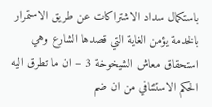باستكمال سداد الاشتراكات عن طريق الاستمرار بالخدمة يؤمن الغاية التي قصدها الشارع وهي استحقاق معاش الشيخوخة 3 – ان ما تطرق اليه الحكم الاستئنافي من ان ضم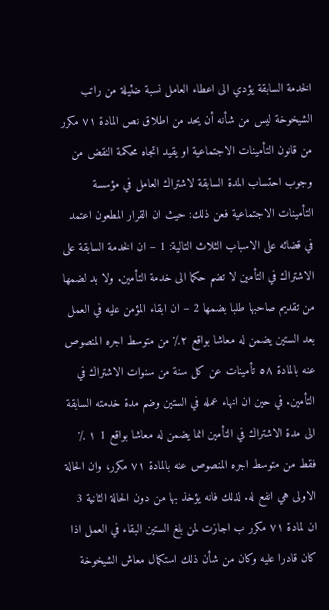الخدمة السابقة يؤدي الى اعطاء العامل نسبة ضئيلة من راتب الشيخوخة ليس من شأنه أن يحد من اطلاق نص المادة ٧١ مكرر من قانون التأمينات الاجتماعية او يقيد اتجاه محكمة النقض من وجوب احتساب المدة السابقة لاشتراك العامل في مؤسسة التأمينات الاجتماعية فعن ذلك: حيث ان القرار المطعون اعتمد في قضائه على الاسباب الثلاث التالية: 1 – ان الخدمة السابقة على الاشتراك في التأمين لا تضم حكما الى خدمة التأمين. ولا بد لضمها من تقديم صاحبها طلبا بضمها 2 – ان ابقاء المؤمن عليه في العمل بعد الستين يضمن له معاشا بواقع ۲٪ من متوسط اجره المنصوص عنه بالمادة ٥٨ تأمينات عن كل سنة من سنوات الاشتراك في التأمين. في حين ان انهاء عمله في الستين وضم مدة خدمته السابقة الى مدة الاشتراك في التأمين انما يضمن له معاشا بواقع 1 ١ ٪ فقط من متوسط اجره المنصوص عنه بالمادة ٧١ مكرر، وان الحالة الاولى هي انفع له. لذلك فانه يؤخذ بها من دون الحالة الثانية 3 ان لمادة ٧١ مكرر ب اجازت لمن بلغ الستين البقاء في العمل اذا كان قادرا عليه وكان من شأن ذلك استكمال معاش الشيخوخة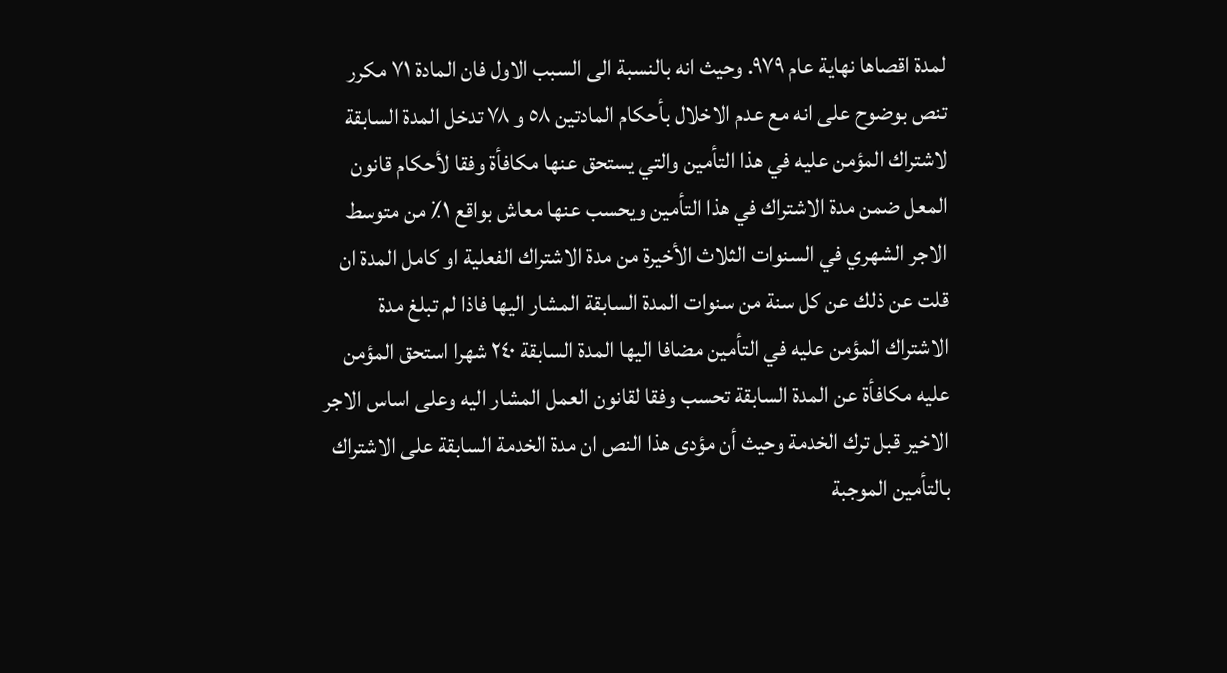لمدة اقصاها نهاية عام ٩٧٩. وحيث انه بالنسبة الى السبب الاول فان المادة ٧١ مكرر تنص بوضوح على انه مع عدم الاخلال بأحكام المادتين ٥٨ و ۷۸ تدخل المدة السابقة لاشتراك المؤمن عليه في هذا التأمين والتي يستحق عنها مكافأة وفقا لأحكام قانون المعل ضمن مدة الاشتراك في هذا التأمين ويحسب عنها معاش بواقع ۱٪ من متوسط الاجر الشهري في السنوات الثلاث الأخيرة من مدة الاشتراك الفعلية او كامل المدة ان قلت عن ذلك عن كل سنة من سنوات المدة السابقة المشار اليها فاذا لم تبلغ مدة الاشتراك المؤمن عليه في التأمين مضافا اليها المدة السابقة ٢٤٠ شهرا استحق المؤمن عليه مكافأة عن المدة السابقة تحسب وفقا لقانون العمل المشار اليه وعلى اساس الاجر الاخير قبل ترك الخدمة وحيث أن مؤدى هذا النص ان مدة الخدمة السابقة على الاشتراك بالتأمين الموجبة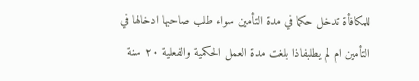للمكافأة تدخل حكما في مدة التأمين سواء طلب صاحبها ادخالها في التأمين ام لم يطلبفاذا بلغت مدة العمل الحكمية والفعلية ۲۰ سنة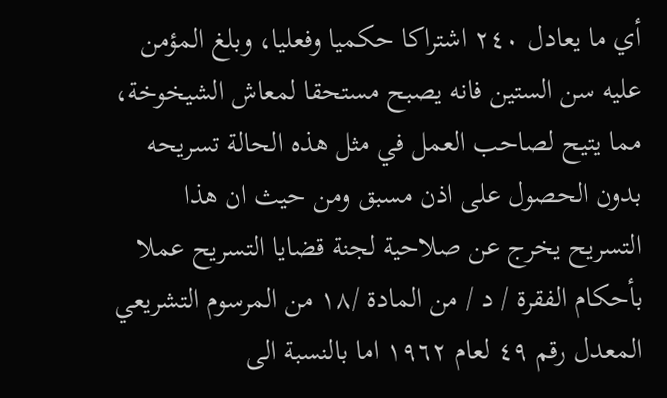أي ما يعادل ٢٤٠ اشتراكا حكميا وفعليا، وبلغ المؤمن عليه سن الستين فانه يصبح مستحقا لمعاش الشيخوخة، مما يتيح لصاحب العمل في مثل هذه الحالة تسريحه بدون الحصول على اذن مسبق ومن حيث ان هذا التسريح يخرج عن صلاحية لجنة قضايا التسريح عملا بأحكام الفقرة / د / من المادة /١٨ من المرسوم التشريعي المعدل رقم ٤٩ لعام ١٩٦٢ اما بالنسبة الى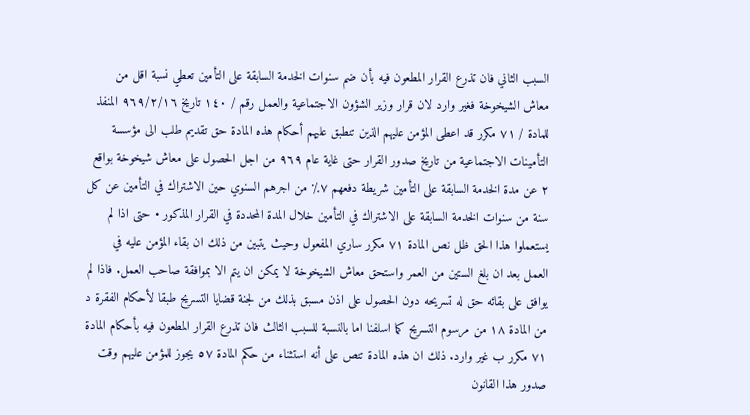السبب الثاني فان تذرع القرار المطعون فيه بأن ضم سنوات الخدمة السابقة على التأمين تعطي نسبة اقل من معاش الشيخوخة فغير وارد لان قرار وزير الشؤون الاجتماعية والعمل رقم / ١٤٠ تاريخ ٩٦٩/٢/١٦ المنفذ للمادة / ٧١ مكرر قد اعطى المؤمن عليهم الذين تنطبق عليهم أحكام هذه المادة حق تقديم طلب الى مؤسسة التأمينات الاجتماعية من تاريخ صدور القرار حتى غاية عام ٩٦٩ من اجل الحصول على معاش شيخوخة بواقع ٢ عن مدة الخدمة السابقة على التأمين شريطة دفعهم ٧٪ من اجرهم السنوي حين الاشتراك في التأمين عن كل سنة من سنوات الخدمة السابقة على الاشتراك في التأمين خلال المدة المحددة في القرار المذكور • حتى اذا لم يستعملوا هذا الحق ظل نص المادة ٧١ مكرر ساري المفعول وحيث يتبين من ذلك ان بقاء المؤمن عليه في العمل بعد ان بلغ الستين من العمر واستحق معاش الشيخوخة لا يمكن ان يتم الا بموافقة صاحب العمل. فاذا لم يوافق على بقائه حق له تسريحه دون الحصول على اذن مسبق بذلك من لجنة قضايا التسريح طبقا لأحكام الفقرة د من المادة ١٨ من مرسوم التسريح كما اسلفنا اما بالنسبة للسبب الثالث فان تذرع القرار المطعون فيه بأحكام المادة ٧١ مكرر ب غير وارد. ذلك ان هذه المادة تنص على أنه استثناء من حكم المادة ٥٧ يجوز للمؤمن عليهم وقت صدور هذا القانون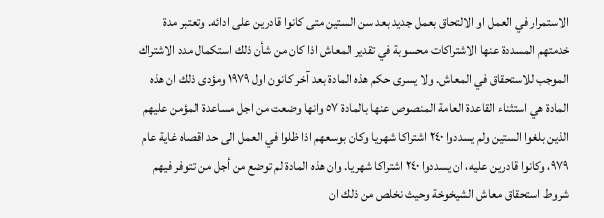الاستمرار في العمل او الالتحاق بعمل جديد بعد سن الستين متى كانوا قادرين على ادائه. وتعتبر مدة خدمتهم المسددة عنها الاشتراكات محسوبة في تقدير المعاش اذا كان من شأن ذلك استكمال مدد الاشتراك الموجب للاستحقاق في المعاش. ولا يسرى حكم هذه المادة بعد آخر کانون اول ۱۹۷۹ ومؤدى ذلك ان هذه المادة هي استثناء القاعدة العامة المنصوص عنها بالمادة ٥٧ وانها وضعت من اجل مساعدة المؤمن عليهم الذين بلغوا الستين ولم يسددوا ٢٤٠ اشتراكا شهريا وكان بوسعهم اذا ظلوا في العمل الى حد اقصاه غاية عام ۹۷۹، وكانوا قادرين عليه، ان يسددوا ٢٤٠ اشتراكا شهريا. وان هذه المادة لم توضع من أجل من تتوفر فيهم شروط استحقاق معاش الشيخوخة وحيث نخلص من ذلك ان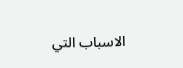الاسباب التي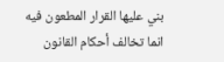بني عليها القرار المطعون فيه انما تخالف أحكام القانون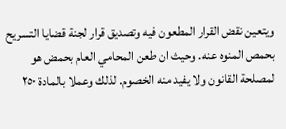ويتعين نقض القرار المطعون فيه وتصديق قرار لجنة قضايا التسريح بحمص المنوه عنه. وحيث ان طعن المحامي العام بحمض هو لمصلحة القانون ولا يفيد منه الخصوم. لذلك وعملا بالمادة ٢٥٠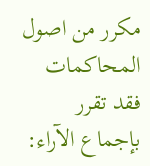مكرر من اصول المحاكمات فقد تقرر بإجماع الآراء: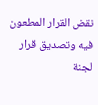نقض القرار المطعون فيه وتصديق قرار لجنة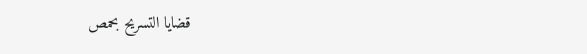قضايا التسريح بحمص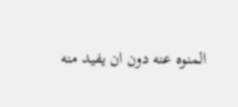المنوه عنه دون ان يفيد منه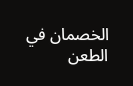الخصمان في الطعن